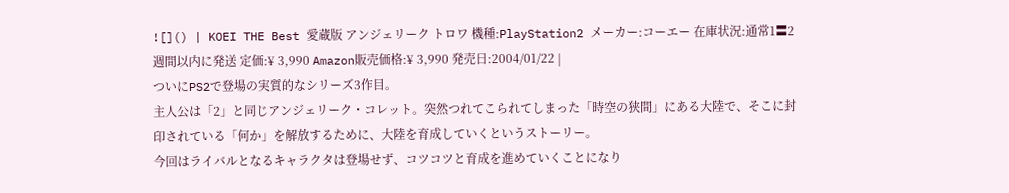![]() | KOEI THE Best 愛蔵版 アンジェリーク トロワ 機種:PlayStation2 メーカー:コーエー 在庫状況:通常1〓2週間以内に発送 定価:¥ 3,990 Amazon販売価格:¥ 3,990 発売日:2004/01/22 |
ついにPS2で登場の実質的なシリーズ3作目。
主人公は「2」と同じアンジェリーク・コレット。突然つれてこられてしまった「時空の狭間」にある大陸で、そこに封印されている「何か」を解放するために、大陸を育成していくというストーリー。
今回はライバルとなるキャラクタは登場せず、コツコツと育成を進めていくことになり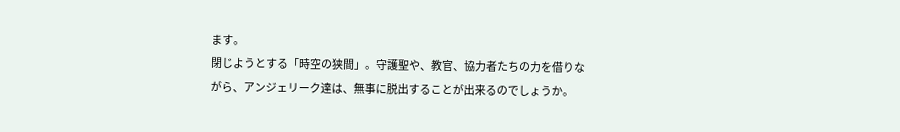ます。
閉じようとする「時空の狭間」。守護聖や、教官、協力者たちの力を借りながら、アンジェリーク達は、無事に脱出することが出来るのでしょうか。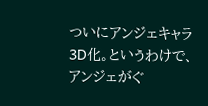ついにアンジェキャラ3D化。というわけで、アンジェがぐ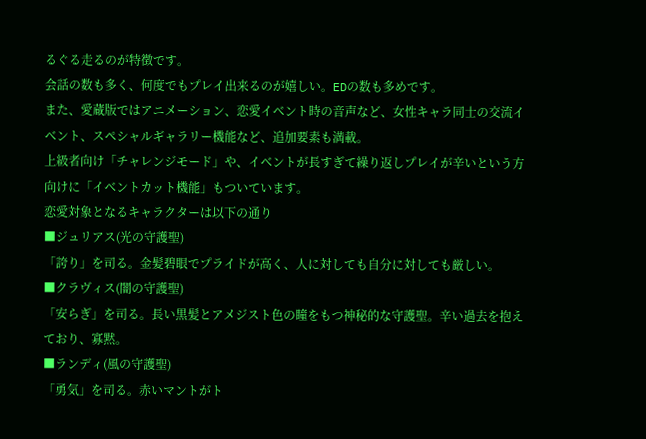るぐる走るのが特徴です。
会話の数も多く、何度でもプレイ出来るのが嬉しい。EDの数も多めです。
また、愛蔵版ではアニメーション、恋愛イベント時の音声など、女性キャラ同士の交流イベント、スペシャルギャラリー機能など、追加要素も満載。
上級者向け「チャレンジモード」や、イベントが長すぎて繰り返しプレイが辛いという方向けに「イベントカット機能」もついています。
恋愛対象となるキャラクターは以下の通り
■ジュリアス(光の守護聖)
「誇り」を司る。金髪碧眼でプライドが高く、人に対しても自分に対しても厳しい。
■クラヴィス(闇の守護聖)
「安らぎ」を司る。長い黒髪とアメジスト色の瞳をもつ神秘的な守護聖。辛い過去を抱えており、寡黙。
■ランディ(風の守護聖)
「勇気」を司る。赤いマントがト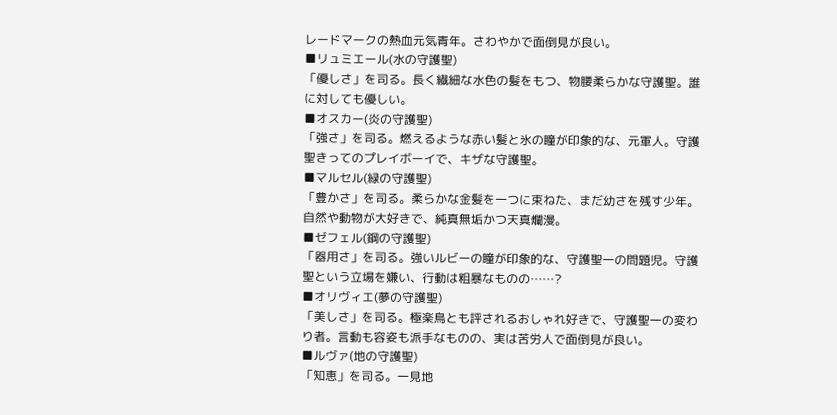レードマークの熱血元気青年。さわやかで面倒見が良い。
■リュミエール(水の守護聖)
「優しさ」を司る。長く繊細な水色の髪をもつ、物腰柔らかな守護聖。誰に対しても優しい。
■オスカー(炎の守護聖)
「強さ」を司る。燃えるような赤い髪と氷の瞳が印象的な、元軍人。守護聖きってのプレイボーイで、キザな守護聖。
■マルセル(緑の守護聖)
「豊かさ」を司る。柔らかな金髪を一つに束ねた、まだ幼さを残す少年。自然や動物が大好きで、純真無垢かつ天真爛漫。
■ゼフェル(鋼の守護聖)
「器用さ」を司る。強いルビーの瞳が印象的な、守護聖一の問題児。守護聖という立場を嫌い、行動は粗暴なものの……?
■オリヴィエ(夢の守護聖)
「美しさ」を司る。極楽鳥とも評されるおしゃれ好きで、守護聖一の変わり者。言動も容姿も派手なものの、実は苦労人で面倒見が良い。
■ルヴァ(地の守護聖)
「知恵」を司る。一見地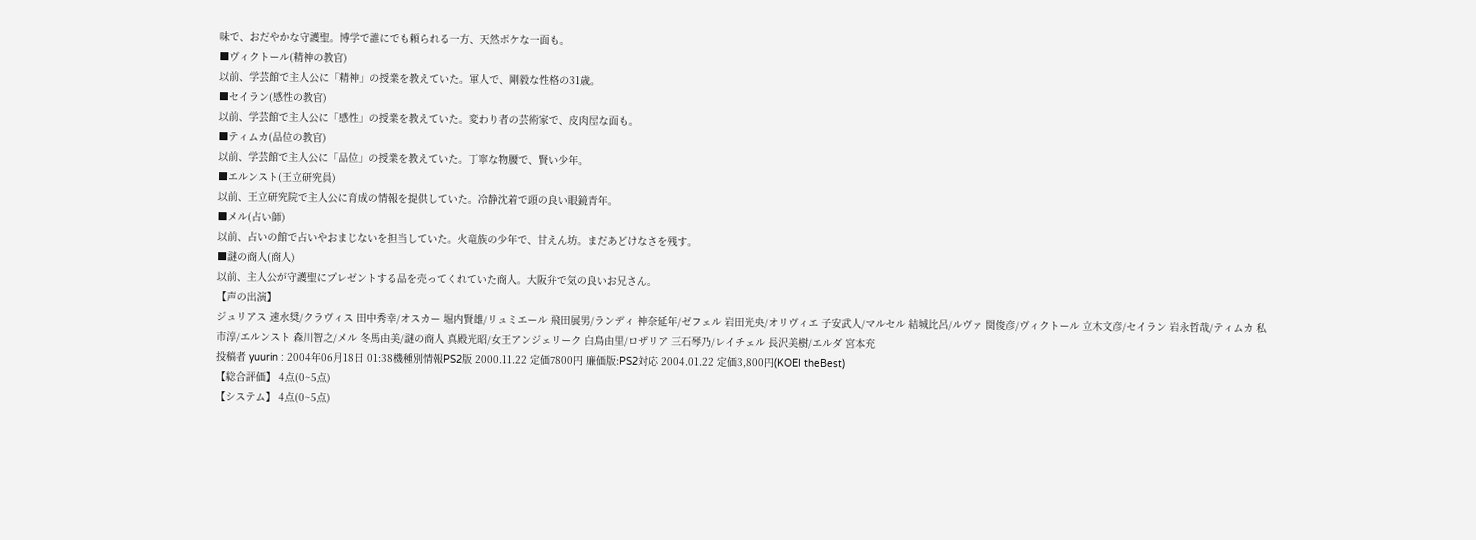味で、おだやかな守護聖。博学で誰にでも頼られる一方、天然ボケな一面も。
■ヴィクトール(精神の教官)
以前、学芸館で主人公に「精神」の授業を教えていた。軍人で、剛毅な性格の31歳。
■セイラン(感性の教官)
以前、学芸館で主人公に「感性」の授業を教えていた。変わり者の芸術家で、皮肉屋な面も。
■ティムカ(品位の教官)
以前、学芸館で主人公に「品位」の授業を教えていた。丁寧な物腰で、賢い少年。
■エルンスト(王立研究員)
以前、王立研究院で主人公に育成の情報を提供していた。冷静沈着で頭の良い眼鏡青年。
■メル(占い師)
以前、占いの館で占いやおまじないを担当していた。火竜族の少年で、甘えん坊。まだあどけなさを残す。
■謎の商人(商人)
以前、主人公が守護聖にプレゼントする品を売ってくれていた商人。大阪弁で気の良いお兄さん。
【声の出演】
ジュリアス 速水奨/クラヴィス 田中秀幸/オスカー 堀内賢雄/リュミエール 飛田展男/ランディ 神奈延年/ゼフェル 岩田光央/オリヴィエ 子安武人/マルセル 結城比呂/ルヴァ 関俊彦/ヴィクトール 立木文彦/セイラン 岩永哲哉/ティムカ 私市淳/エルンスト 森川智之/メル 冬馬由美/謎の商人 真殿光昭/女王アンジェリーク 白鳥由里/ロザリア 三石琴乃/レイチェル 長沢美樹/エルダ 宮本充
投稿者 yuurin : 2004年06月18日 01:38機種別情報PS2版 2000.11.22 定価7800円 廉価版:PS2対応 2004.01.22 定価3,800円(KOEI theBest)
【総合評価】 4点(0~5点)
【システム】 4点(0~5点)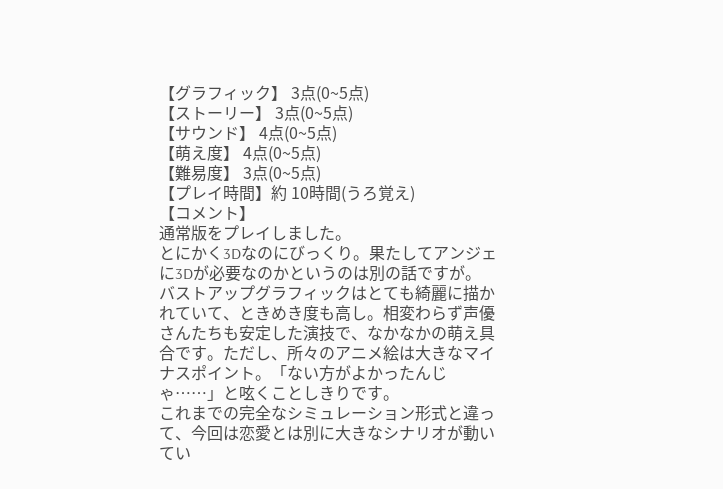【グラフィック】 3点(0~5点)
【ストーリー】 3点(0~5点)
【サウンド】 4点(0~5点)
【萌え度】 4点(0~5点)
【難易度】 3点(0~5点)
【プレイ時間】約 10時間(うろ覚え)
【コメント】
通常版をプレイしました。
とにかく3Dなのにびっくり。果たしてアンジェに3Dが必要なのかというのは別の話ですが。
バストアップグラフィックはとても綺麗に描かれていて、ときめき度も高し。相変わらず声優さんたちも安定した演技で、なかなかの萌え具合です。ただし、所々のアニメ絵は大きなマイナスポイント。「ない方がよかったんじゃ……」と呟くことしきりです。
これまでの完全なシミュレーション形式と違って、今回は恋愛とは別に大きなシナリオが動いてい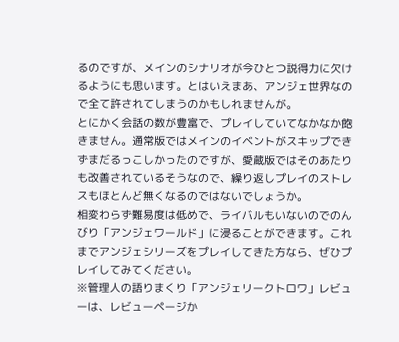るのですが、メインのシナリオが今ひとつ説得力に欠けるようにも思います。とはいえまあ、アンジェ世界なので全て許されてしまうのかもしれませんが。
とにかく会話の数が豊富で、プレイしていてなかなか飽きません。通常版ではメインのイベントがスキップできずまだるっこしかったのですが、愛蔵版ではそのあたりも改善されているそうなので、繰り返しプレイのストレスもほとんど無くなるのではないでしょうか。
相変わらず難易度は低めで、ライバルもいないのでのんびり「アンジェワールド」に浸ることができます。これまでアンジェシリーズをプレイしてきた方なら、ぜひプレイしてみてください。
※管理人の語りまくり「アンジェリークトロワ」レビューは、レビューページか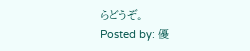らどうぞ。
Posted by: 優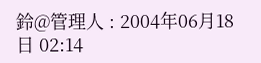鈴@管理人 : 2004年06月18日 02:14